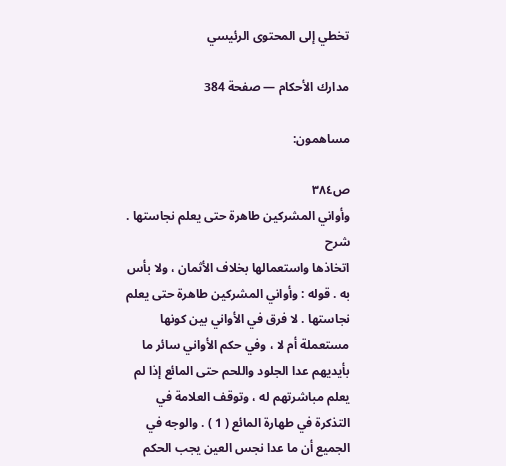تخطي إلى المحتوى الرئيسي

مدارك الأحكام — صفحة 384

مساهمون:

ص٣٨٤
وأواني المشركين طاهرة حتى يعلم نجاستها .
شرح
اتخاذها واستعمالها بخلاف الأثمان ، ولا بأس به . قوله : وأواني المشركين طاهرة حتى يعلم نجاستها . لا فرق في الأواني بين كونها مستعملة أم لا ، وفي حكم الأواني سائر ما بأيديهم عدا الجلود واللحم حتى المائع إذا لم يعلم مباشرتهم له ، وتوقف العلامة في التذكرة في طهارة المائع ( 1 ) . والوجه في الجميع أن ما عدا نجس العين يجب الحكم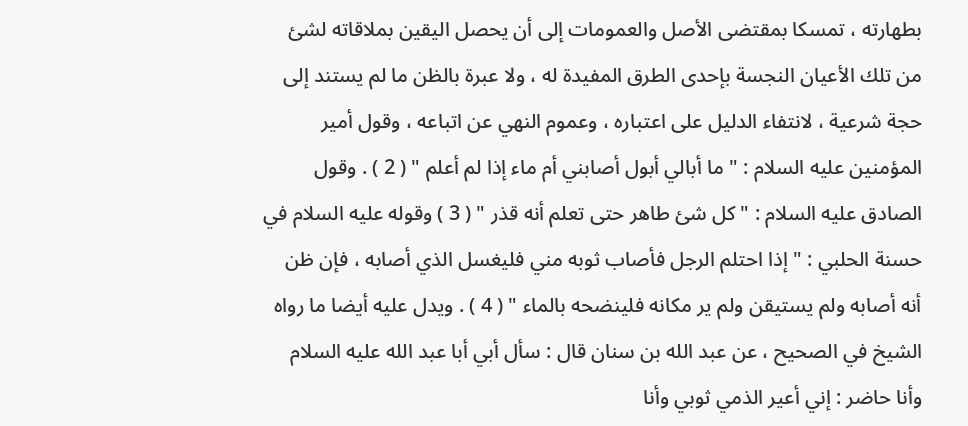بطهارته ، تمسكا بمقتضى الأصل والعمومات إلى أن يحصل اليقين بملاقاته لشئ من تلك الأعيان النجسة بإحدى الطرق المفيدة له ، ولا عبرة بالظن ما لم يستند إلى حجة شرعية ، لانتفاء الدليل على اعتباره ، وعموم النهي عن اتباعه ، وقول أمير المؤمنين عليه السلام : " ما أبالي أبول أصابني أم ماء إذا لم أعلم " ( 2 ) . وقول الصادق عليه السلام : " كل شئ طاهر حتى تعلم أنه قذر " ( 3 ) وقوله عليه السلام في حسنة الحلبي : " إذا احتلم الرجل فأصاب ثوبه مني فليغسل الذي أصابه ، فإن ظن أنه أصابه ولم يستيقن ولم ير مكانه فلينضحه بالماء " ( 4 ) . ويدل عليه أيضا ما رواه الشيخ في الصحيح ، عن عبد الله بن سنان قال : سأل أبي أبا عبد الله عليه السلام وأنا حاضر : إني أعير الذمي ثوبي وأنا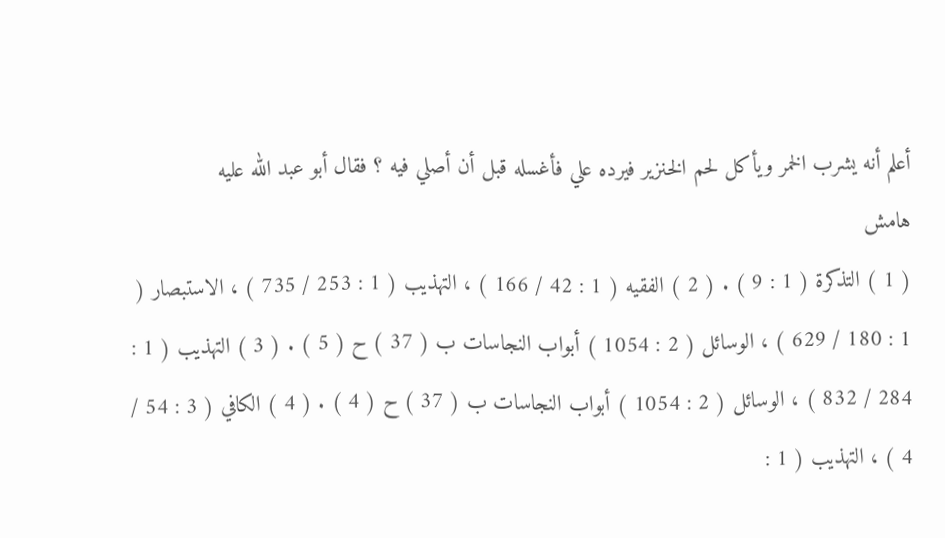أعلم أنه يشرب الخمر ويأكل لحم الخنزير فيرده علي فأغسله قبل أن أصلي فيه ؟ فقال أبو عبد الله عليه
هامش
( 1 ) التذكرة ( 1 : 9 ) . ( 2 ) الفقيه ( 1 : 42 / 166 ) ، التهذيب ( 1 : 253 / 735 ) ، الاستبصار ( 1 : 180 / 629 ) ، الوسائل ( 2 : 1054 ) أبواب النجاسات ب ( 37 ) ح ( 5 ) . ( 3 ) التهذيب ( 1 : 284 / 832 ) ، الوسائل ( 2 : 1054 ) أبواب النجاسات ب ( 37 ) ح ( 4 ) . ( 4 ) الكافي ( 3 : 54 / 4 ) ، التهذيب ( 1 :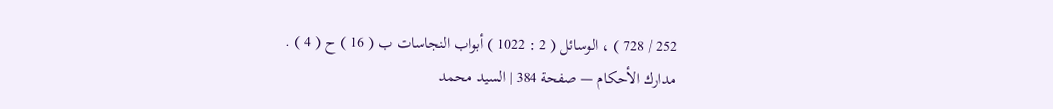252 / 728 ) ، الوسائل ( 2 : 1022 ) أبواب النجاسات ب ( 16 ) ح ( 4 ) .
مدارك الأحكام — صفحة 384 | السيد محمد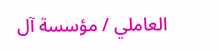العاملي / مؤسسة آل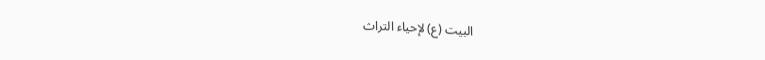البيت (ع) لإحياء التراث